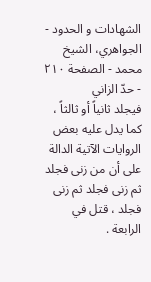الشهادات و الحدود - الجواهري، الشيخ محمد - الصفحة ٢١٠ - حدّ الزاني
فيجلد ثانياً أو ثالثاً ، كما يدل عليه بعض الروايات الآتية الدالة على أن من زنى فجلد ثم زنى فجلد ثم زنى فجلد ، قتل في الرابعة .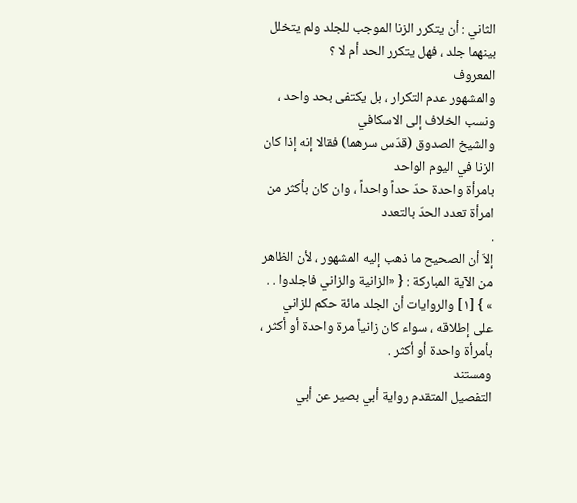الثاني : أن يتكرر الزنا الموجب للجلد ولم يتخلل بينهما جلد ، فهل يتكرر الحد أم لا ؟
المعروف
والمشهور عدم التكرار ، بل يكتفى بحد واحد ، ونسب الخلاف إلى الاسكافي
والشيخ الصدوق (قدّس سرهما) فقالا إنه إذا كان الزنا في اليوم الواحد
بامرأة واحدة حدّ حداً واحداً ، وان كان بأكثر من امرأة تعدد الحدّ بالتعدد
.
إلاّ أن الصحيح ما ذهب إليه المشهور ، لأن الظاهر من الآية المباركة : { «الزانية والزاني فاجلدوا . . » } [١] والروايات أن الجلد مائة حكم للزاني على إطلاقه ، سواء كان زانياً مرة واحدة أو أكثر ، بأمرأة واحدة أو أكثر .
ومستند
التفصيل المتقدم رواية أبي بصير عن أبي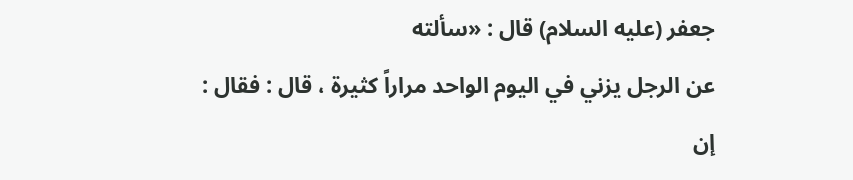جعفر (عليه السلام) قال : «سألته
عن الرجل يزني في اليوم الواحد مراراً كثيرة ، قال : فقال : إن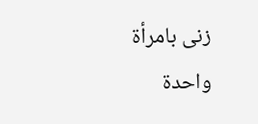زنى بامرأة
واحدة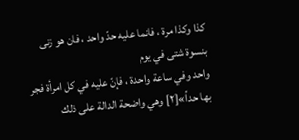كذا وكذا مرة ، فانما عليه حدّ واحد ، فان هو زنى بنسوة شتى في يوم
واحد وفي ساعة واحدة ، فإنّ عليه في كل امرأة فجر بها حداً»[٢] وهي واضحة الدالة على ذلك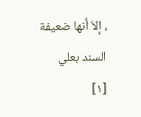، إلاّ أنها ضعيفة السند بعلي
[١]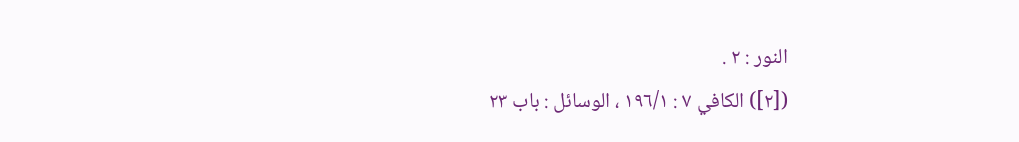النور : ٢ .
([٢]) الكافي ٧ : ١٩٦/١ ، الوسائل : باب ٢٣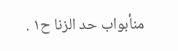منأبواب حد الزنا ح١ .